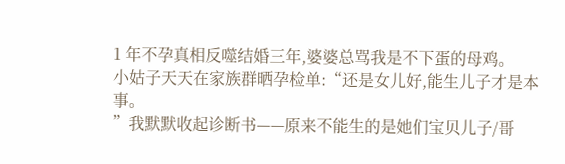1 年不孕真相反噬结婚三年,婆婆总骂我是不下蛋的母鸡。
小姑子天天在家族群晒孕检单:“还是女儿好,能生儿子才是本事。
”我默默收起诊断书——原来不能生的是她们宝贝儿子/哥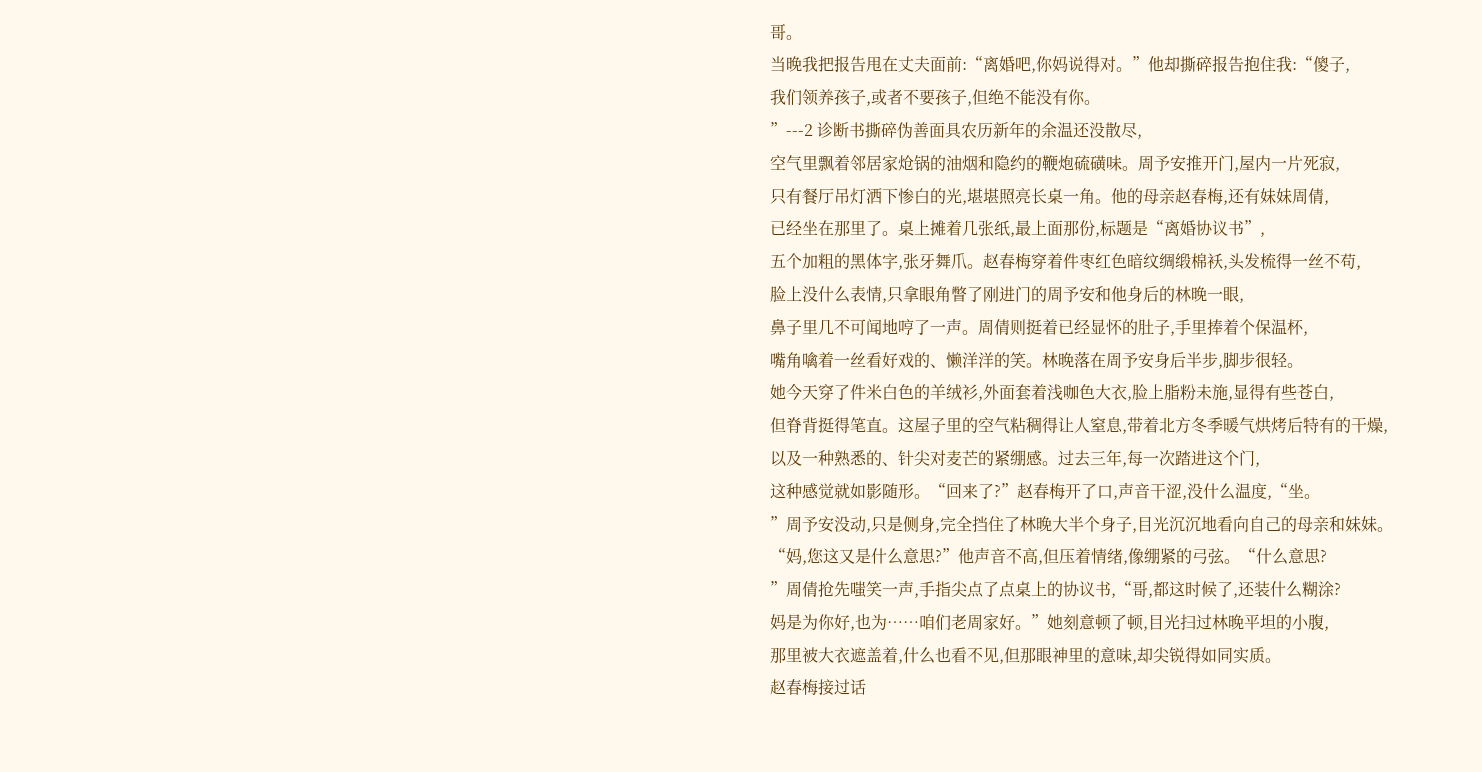哥。
当晚我把报告甩在丈夫面前:“离婚吧,你妈说得对。”他却撕碎报告抱住我:“傻子,
我们领养孩子,或者不要孩子,但绝不能没有你。
”---2 诊断书撕碎伪善面具农历新年的余温还没散尽,
空气里飘着邻居家炝锅的油烟和隐约的鞭炮硫磺味。周予安推开门,屋内一片死寂,
只有餐厅吊灯洒下惨白的光,堪堪照亮长桌一角。他的母亲赵春梅,还有妹妹周倩,
已经坐在那里了。桌上摊着几张纸,最上面那份,标题是“离婚协议书”,
五个加粗的黑体字,张牙舞爪。赵春梅穿着件枣红色暗纹绸缎棉袄,头发梳得一丝不苟,
脸上没什么表情,只拿眼角瞥了刚进门的周予安和他身后的林晚一眼,
鼻子里几不可闻地哼了一声。周倩则挺着已经显怀的肚子,手里捧着个保温杯,
嘴角噙着一丝看好戏的、懒洋洋的笑。林晚落在周予安身后半步,脚步很轻。
她今天穿了件米白色的羊绒衫,外面套着浅咖色大衣,脸上脂粉未施,显得有些苍白,
但脊背挺得笔直。这屋子里的空气粘稠得让人窒息,带着北方冬季暖气烘烤后特有的干燥,
以及一种熟悉的、针尖对麦芒的紧绷感。过去三年,每一次踏进这个门,
这种感觉就如影随形。“回来了?”赵春梅开了口,声音干涩,没什么温度,“坐。
”周予安没动,只是侧身,完全挡住了林晚大半个身子,目光沉沉地看向自己的母亲和妹妹。
“妈,您这又是什么意思?”他声音不高,但压着情绪,像绷紧的弓弦。“什么意思?
”周倩抢先嗤笑一声,手指尖点了点桌上的协议书,“哥,都这时候了,还装什么糊涂?
妈是为你好,也为……咱们老周家好。”她刻意顿了顿,目光扫过林晚平坦的小腹,
那里被大衣遮盖着,什么也看不见,但那眼神里的意味,却尖锐得如同实质。
赵春梅接过话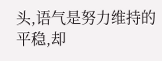头,语气是努力维持的平稳,却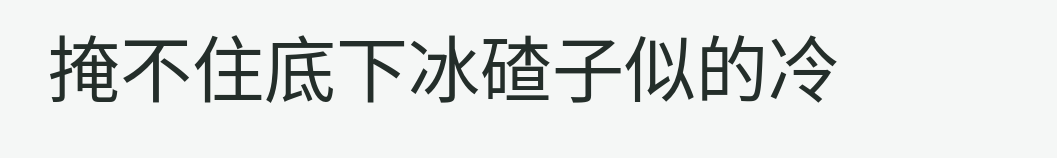掩不住底下冰碴子似的冷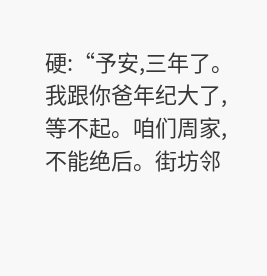硬:“予安,三年了。
我跟你爸年纪大了,等不起。咱们周家,不能绝后。街坊邻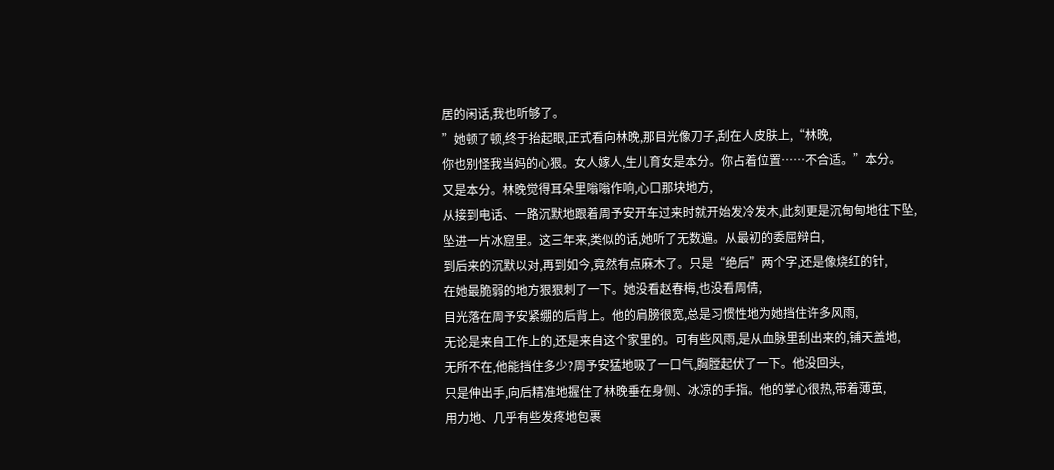居的闲话,我也听够了。
”她顿了顿,终于抬起眼,正式看向林晚,那目光像刀子,刮在人皮肤上,“林晚,
你也别怪我当妈的心狠。女人嫁人,生儿育女是本分。你占着位置……不合适。”本分。
又是本分。林晚觉得耳朵里嗡嗡作响,心口那块地方,
从接到电话、一路沉默地跟着周予安开车过来时就开始发冷发木,此刻更是沉甸甸地往下坠,
坠进一片冰窟里。这三年来,类似的话,她听了无数遍。从最初的委屈辩白,
到后来的沉默以对,再到如今,竟然有点麻木了。只是“绝后”两个字,还是像烧红的针,
在她最脆弱的地方狠狠刺了一下。她没看赵春梅,也没看周倩,
目光落在周予安紧绷的后背上。他的肩膀很宽,总是习惯性地为她挡住许多风雨,
无论是来自工作上的,还是来自这个家里的。可有些风雨,是从血脉里刮出来的,铺天盖地,
无所不在,他能挡住多少?周予安猛地吸了一口气,胸膛起伏了一下。他没回头,
只是伸出手,向后精准地握住了林晚垂在身侧、冰凉的手指。他的掌心很热,带着薄茧,
用力地、几乎有些发疼地包裹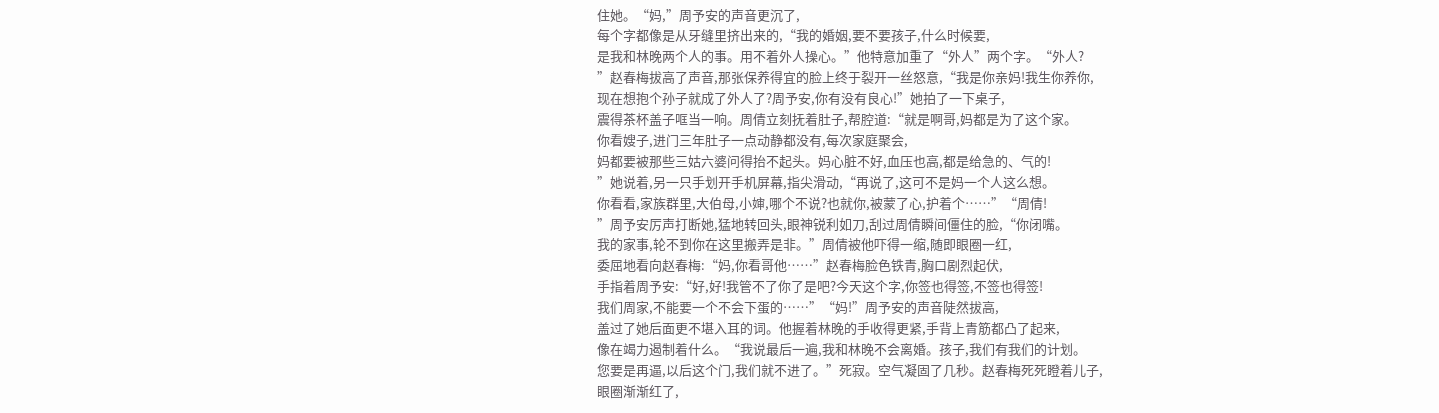住她。“妈,”周予安的声音更沉了,
每个字都像是从牙缝里挤出来的,“我的婚姻,要不要孩子,什么时候要,
是我和林晚两个人的事。用不着外人操心。”他特意加重了“外人”两个字。“外人?
”赵春梅拔高了声音,那张保养得宜的脸上终于裂开一丝怒意,“我是你亲妈!我生你养你,
现在想抱个孙子就成了外人了?周予安,你有没有良心!”她拍了一下桌子,
震得茶杯盖子哐当一响。周倩立刻抚着肚子,帮腔道:“就是啊哥,妈都是为了这个家。
你看嫂子,进门三年肚子一点动静都没有,每次家庭聚会,
妈都要被那些三姑六婆问得抬不起头。妈心脏不好,血压也高,都是给急的、气的!
”她说着,另一只手划开手机屏幕,指尖滑动,“再说了,这可不是妈一个人这么想。
你看看,家族群里,大伯母,小婶,哪个不说?也就你,被蒙了心,护着个……”“周倩!
”周予安厉声打断她,猛地转回头,眼神锐利如刀,刮过周倩瞬间僵住的脸,“你闭嘴。
我的家事,轮不到你在这里搬弄是非。”周倩被他吓得一缩,随即眼圈一红,
委屈地看向赵春梅:“妈,你看哥他……”赵春梅脸色铁青,胸口剧烈起伏,
手指着周予安:“好,好!我管不了你了是吧?今天这个字,你签也得签,不签也得签!
我们周家,不能要一个不会下蛋的……”“妈!”周予安的声音陡然拔高,
盖过了她后面更不堪入耳的词。他握着林晚的手收得更紧,手背上青筋都凸了起来,
像在竭力遏制着什么。“我说最后一遍,我和林晚不会离婚。孩子,我们有我们的计划。
您要是再逼,以后这个门,我们就不进了。”死寂。空气凝固了几秒。赵春梅死死瞪着儿子,
眼圈渐渐红了,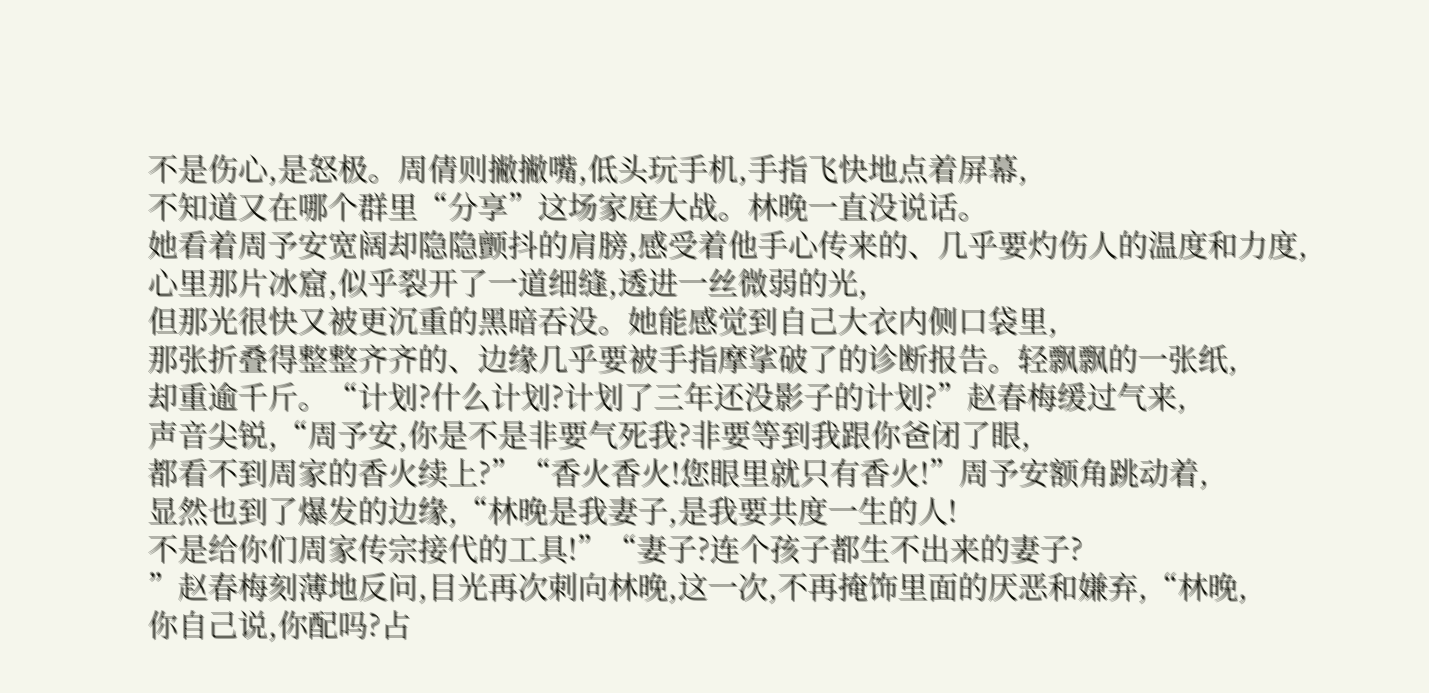不是伤心,是怒极。周倩则撇撇嘴,低头玩手机,手指飞快地点着屏幕,
不知道又在哪个群里“分享”这场家庭大战。林晚一直没说话。
她看着周予安宽阔却隐隐颤抖的肩膀,感受着他手心传来的、几乎要灼伤人的温度和力度,
心里那片冰窟,似乎裂开了一道细缝,透进一丝微弱的光,
但那光很快又被更沉重的黑暗吞没。她能感觉到自己大衣内侧口袋里,
那张折叠得整整齐齐的、边缘几乎要被手指摩挲破了的诊断报告。轻飘飘的一张纸,
却重逾千斤。“计划?什么计划?计划了三年还没影子的计划?”赵春梅缓过气来,
声音尖锐,“周予安,你是不是非要气死我?非要等到我跟你爸闭了眼,
都看不到周家的香火续上?”“香火香火!您眼里就只有香火!”周予安额角跳动着,
显然也到了爆发的边缘,“林晚是我妻子,是我要共度一生的人!
不是给你们周家传宗接代的工具!”“妻子?连个孩子都生不出来的妻子?
”赵春梅刻薄地反问,目光再次刺向林晚,这一次,不再掩饰里面的厌恶和嫌弃,“林晚,
你自己说,你配吗?占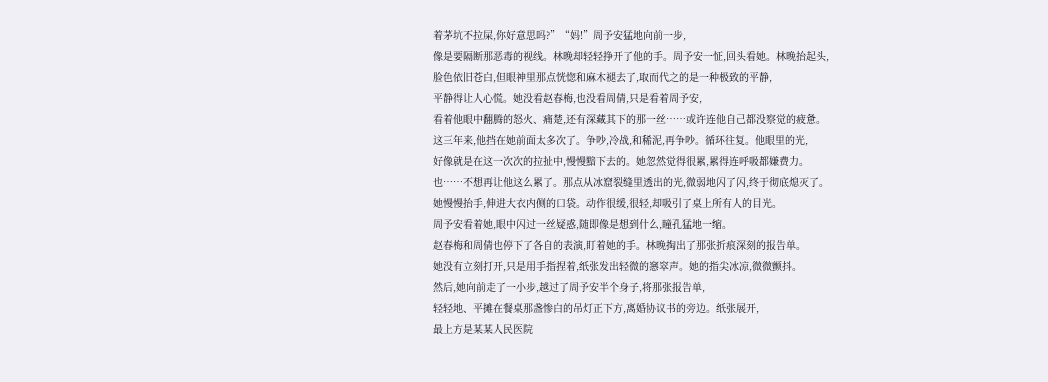着茅坑不拉屎,你好意思吗?”“妈!”周予安猛地向前一步,
像是要隔断那恶毒的视线。林晚却轻轻挣开了他的手。周予安一怔,回头看她。林晚抬起头,
脸色依旧苍白,但眼神里那点恍惚和麻木褪去了,取而代之的是一种极致的平静,
平静得让人心慌。她没看赵春梅,也没看周倩,只是看着周予安,
看着他眼中翻腾的怒火、痛楚,还有深藏其下的那一丝……或许连他自己都没察觉的疲惫。
这三年来,他挡在她前面太多次了。争吵,冷战,和稀泥,再争吵。循环往复。他眼里的光,
好像就是在这一次次的拉扯中,慢慢黯下去的。她忽然觉得很累,累得连呼吸都嫌费力。
也……不想再让他这么累了。那点从冰窟裂缝里透出的光,微弱地闪了闪,终于彻底熄灭了。
她慢慢抬手,伸进大衣内侧的口袋。动作很缓,很轻,却吸引了桌上所有人的目光。
周予安看着她,眼中闪过一丝疑惑,随即像是想到什么,瞳孔猛地一缩。
赵春梅和周倩也停下了各自的表演,盯着她的手。林晚掏出了那张折痕深刻的报告单。
她没有立刻打开,只是用手指捏着,纸张发出轻微的窸窣声。她的指尖冰凉,微微颤抖。
然后,她向前走了一小步,越过了周予安半个身子,将那张报告单,
轻轻地、平摊在餐桌那盏惨白的吊灯正下方,离婚协议书的旁边。纸张展开,
最上方是某某人民医院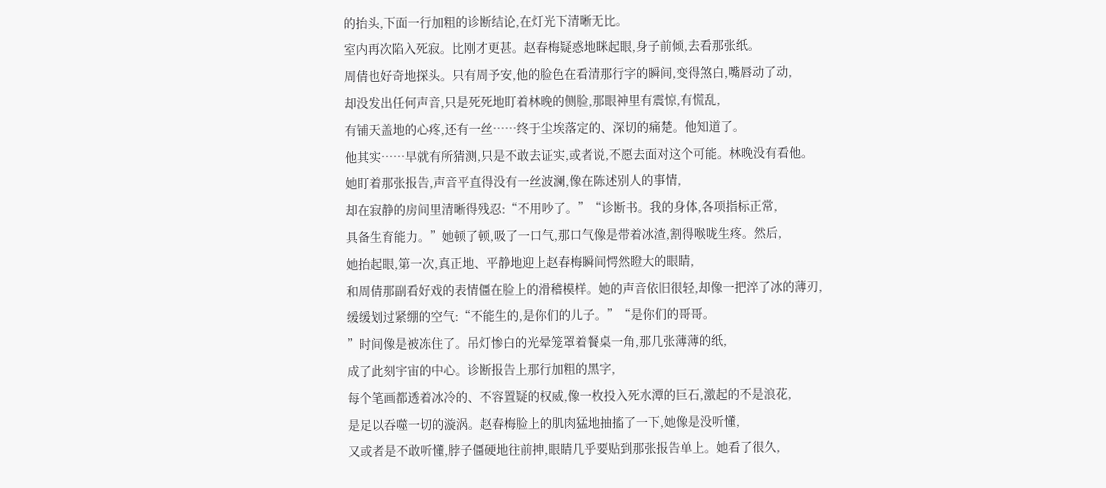的抬头,下面一行加粗的诊断结论,在灯光下清晰无比。
室内再次陷入死寂。比刚才更甚。赵春梅疑惑地眯起眼,身子前倾,去看那张纸。
周倩也好奇地探头。只有周予安,他的脸色在看清那行字的瞬间,变得煞白,嘴唇动了动,
却没发出任何声音,只是死死地盯着林晚的侧脸,那眼神里有震惊,有慌乱,
有铺天盖地的心疼,还有一丝……终于尘埃落定的、深切的痛楚。他知道了。
他其实……早就有所猜测,只是不敢去证实,或者说,不愿去面对这个可能。林晚没有看他。
她盯着那张报告,声音平直得没有一丝波澜,像在陈述别人的事情,
却在寂静的房间里清晰得残忍:“不用吵了。”“诊断书。我的身体,各项指标正常,
具备生育能力。”她顿了顿,吸了一口气,那口气像是带着冰渣,割得喉咙生疼。然后,
她抬起眼,第一次,真正地、平静地迎上赵春梅瞬间愕然瞪大的眼睛,
和周倩那副看好戏的表情僵在脸上的滑稽模样。她的声音依旧很轻,却像一把淬了冰的薄刃,
缓缓划过紧绷的空气:“不能生的,是你们的儿子。”“是你们的哥哥。
”时间像是被冻住了。吊灯惨白的光晕笼罩着餐桌一角,那几张薄薄的纸,
成了此刻宇宙的中心。诊断报告上那行加粗的黑字,
每个笔画都透着冰冷的、不容置疑的权威,像一枚投入死水潭的巨石,激起的不是浪花,
是足以吞噬一切的漩涡。赵春梅脸上的肌肉猛地抽搐了一下,她像是没听懂,
又或者是不敢听懂,脖子僵硬地往前抻,眼睛几乎要贴到那张报告单上。她看了很久,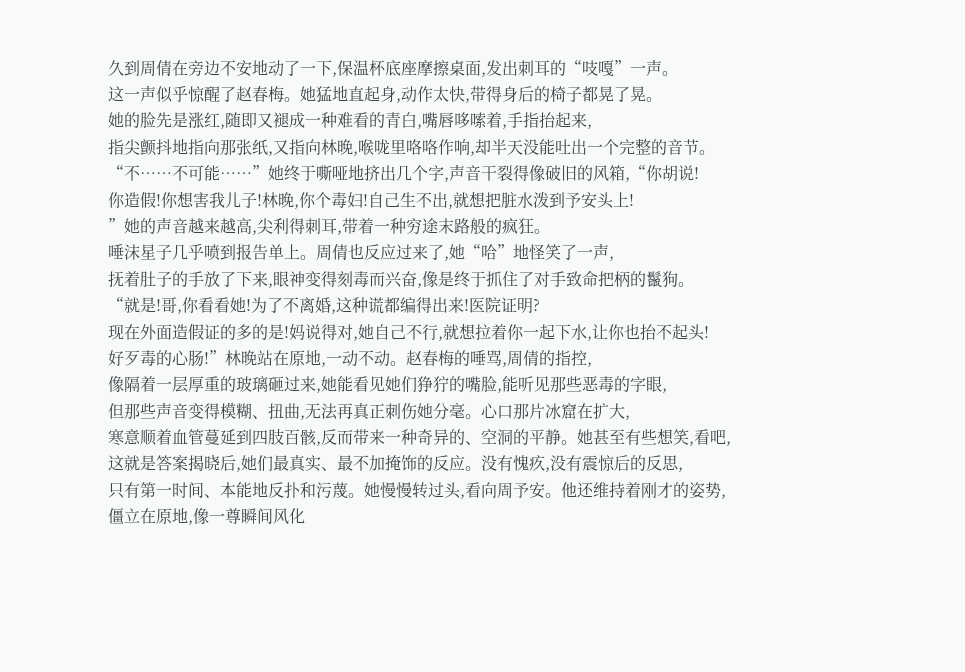久到周倩在旁边不安地动了一下,保温杯底座摩擦桌面,发出刺耳的“吱嘎”一声。
这一声似乎惊醒了赵春梅。她猛地直起身,动作太快,带得身后的椅子都晃了晃。
她的脸先是涨红,随即又褪成一种难看的青白,嘴唇哆嗦着,手指抬起来,
指尖颤抖地指向那张纸,又指向林晚,喉咙里咯咯作响,却半天没能吐出一个完整的音节。
“不……不可能……”她终于嘶哑地挤出几个字,声音干裂得像破旧的风箱,“你胡说!
你造假!你想害我儿子!林晚,你个毒妇!自己生不出,就想把脏水泼到予安头上!
”她的声音越来越高,尖利得刺耳,带着一种穷途末路般的疯狂。
唾沫星子几乎喷到报告单上。周倩也反应过来了,她“哈”地怪笑了一声,
抚着肚子的手放了下来,眼神变得刻毒而兴奋,像是终于抓住了对手致命把柄的鬣狗。
“就是!哥,你看看她!为了不离婚,这种谎都编得出来!医院证明?
现在外面造假证的多的是!妈说得对,她自己不行,就想拉着你一起下水,让你也抬不起头!
好歹毒的心肠!”林晚站在原地,一动不动。赵春梅的唾骂,周倩的指控,
像隔着一层厚重的玻璃砸过来,她能看见她们狰狞的嘴脸,能听见那些恶毒的字眼,
但那些声音变得模糊、扭曲,无法再真正刺伤她分毫。心口那片冰窟在扩大,
寒意顺着血管蔓延到四肢百骸,反而带来一种奇异的、空洞的平静。她甚至有些想笑,看吧,
这就是答案揭晓后,她们最真实、最不加掩饰的反应。没有愧疚,没有震惊后的反思,
只有第一时间、本能地反扑和污蔑。她慢慢转过头,看向周予安。他还维持着刚才的姿势,
僵立在原地,像一尊瞬间风化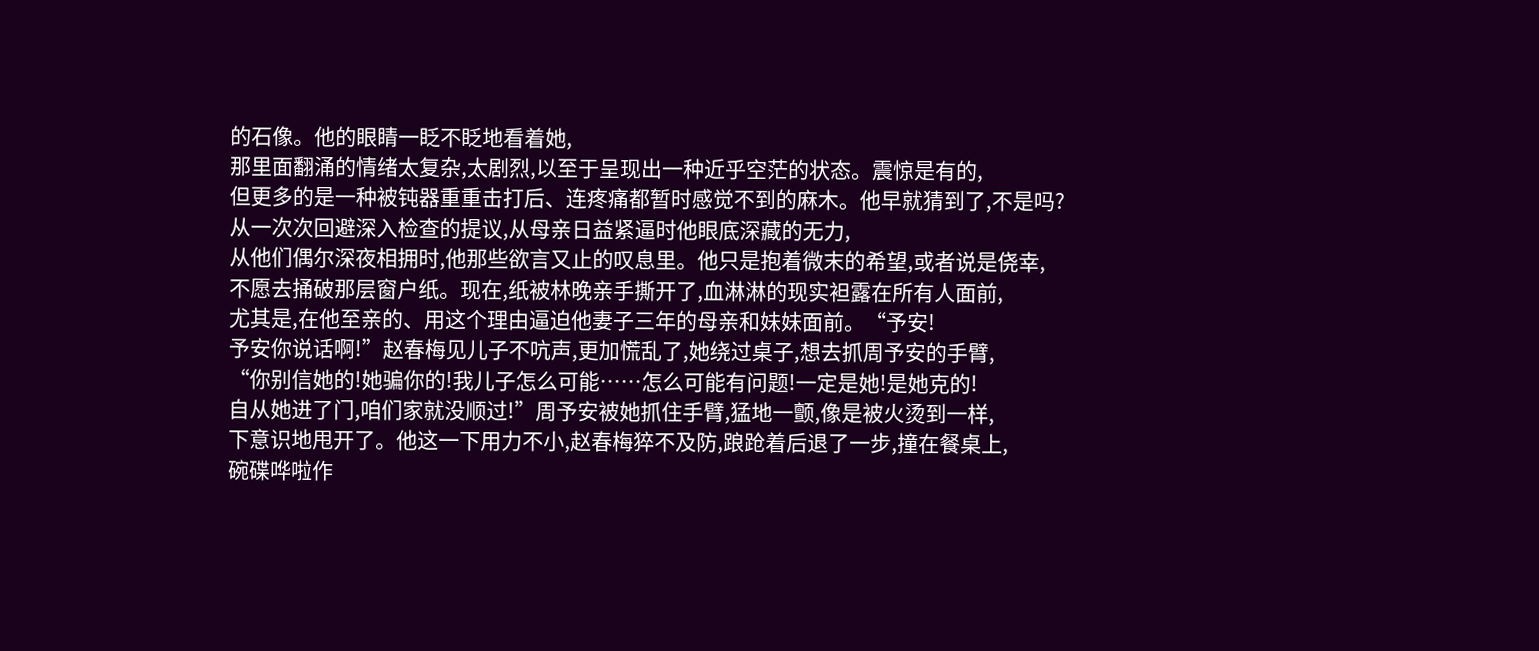的石像。他的眼睛一眨不眨地看着她,
那里面翻涌的情绪太复杂,太剧烈,以至于呈现出一种近乎空茫的状态。震惊是有的,
但更多的是一种被钝器重重击打后、连疼痛都暂时感觉不到的麻木。他早就猜到了,不是吗?
从一次次回避深入检查的提议,从母亲日益紧逼时他眼底深藏的无力,
从他们偶尔深夜相拥时,他那些欲言又止的叹息里。他只是抱着微末的希望,或者说是侥幸,
不愿去捅破那层窗户纸。现在,纸被林晚亲手撕开了,血淋淋的现实袒露在所有人面前,
尤其是,在他至亲的、用这个理由逼迫他妻子三年的母亲和妹妹面前。“予安!
予安你说话啊!”赵春梅见儿子不吭声,更加慌乱了,她绕过桌子,想去抓周予安的手臂,
“你别信她的!她骗你的!我儿子怎么可能……怎么可能有问题!一定是她!是她克的!
自从她进了门,咱们家就没顺过!”周予安被她抓住手臂,猛地一颤,像是被火烫到一样,
下意识地甩开了。他这一下用力不小,赵春梅猝不及防,踉跄着后退了一步,撞在餐桌上,
碗碟哗啦作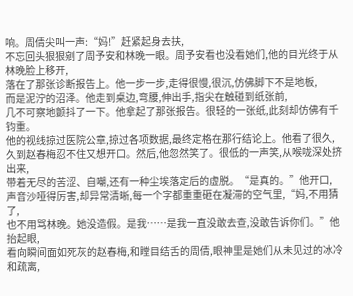响。周倩尖叫一声:“妈!”赶紧起身去扶,
不忘回头狠狠剜了周予安和林晚一眼。周予安看也没看她们,他的目光终于从林晚脸上移开,
落在了那张诊断报告上。他一步一步,走得很慢,很沉,仿佛脚下不是地板,
而是泥泞的沼泽。他走到桌边,弯腰,伸出手,指尖在触碰到纸张前,
几不可察地颤抖了一下。他拿起了那张报告。很轻的一张纸,此刻却仿佛有千钧重。
他的视线掠过医院公章,掠过各项数据,最终定格在那行结论上。他看了很久,
久到赵春梅忍不住又想开口。然后,他忽然笑了。很低的一声笑,从喉咙深处挤出来,
带着无尽的苦涩、自嘲,还有一种尘埃落定后的虚脱。“是真的。”他开口,
声音沙哑得厉害,却异常清晰,每一个字都重重砸在凝滞的空气里,“妈,不用猜了,
也不用骂林晚。她没造假。是我……是我一直没敢去查,没敢告诉你们。”他抬起眼,
看向瞬间面如死灰的赵春梅,和瞠目结舌的周倩,眼神里是她们从未见过的冰冷和疏离,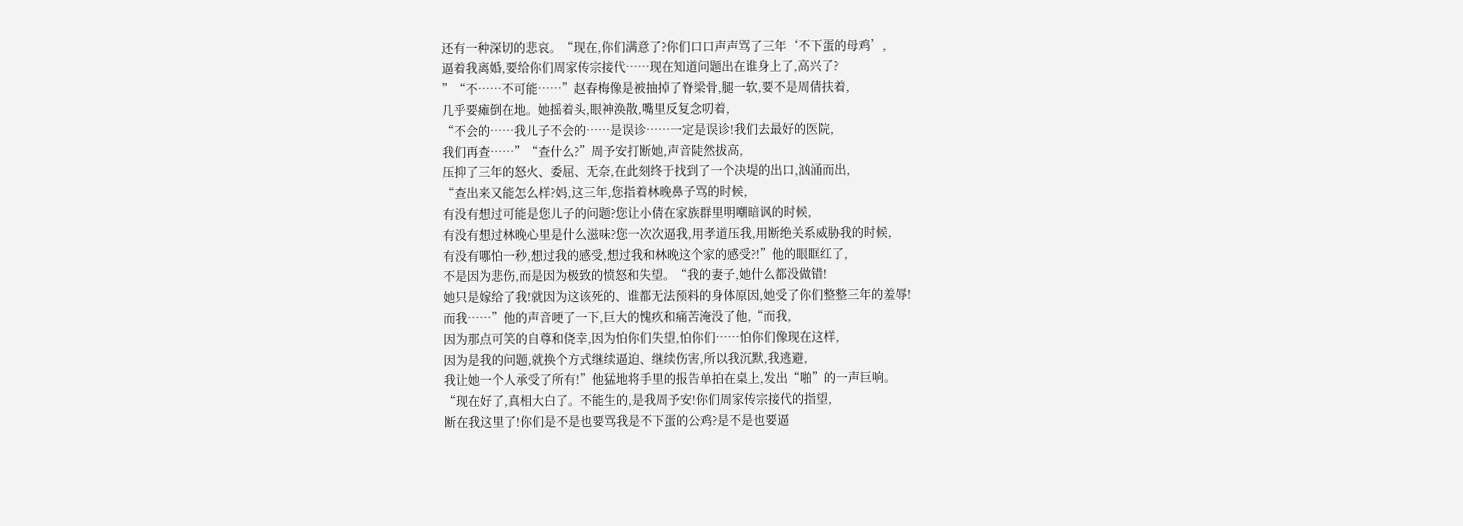还有一种深切的悲哀。“现在,你们满意了?你们口口声声骂了三年‘不下蛋的母鸡’,
逼着我离婚,要给你们周家传宗接代……现在知道问题出在谁身上了,高兴了?
”“不……不可能……”赵春梅像是被抽掉了脊梁骨,腿一软,要不是周倩扶着,
几乎要瘫倒在地。她摇着头,眼神涣散,嘴里反复念叨着,
“不会的……我儿子不会的……是误诊……一定是误诊!我们去最好的医院,
我们再查……”“查什么?”周予安打断她,声音陡然拔高,
压抑了三年的怒火、委屈、无奈,在此刻终于找到了一个决堤的出口,汹涌而出,
“查出来又能怎么样?妈,这三年,您指着林晚鼻子骂的时候,
有没有想过可能是您儿子的问题?您让小倩在家族群里明嘲暗讽的时候,
有没有想过林晚心里是什么滋味?您一次次逼我,用孝道压我,用断绝关系威胁我的时候,
有没有哪怕一秒,想过我的感受,想过我和林晚这个家的感受?!”他的眼眶红了,
不是因为悲伤,而是因为极致的愤怒和失望。“我的妻子,她什么都没做错!
她只是嫁给了我!就因为这该死的、谁都无法预料的身体原因,她受了你们整整三年的羞辱!
而我……”他的声音哽了一下,巨大的愧疚和痛苦淹没了他,“而我,
因为那点可笑的自尊和侥幸,因为怕你们失望,怕你们……怕你们像现在这样,
因为是我的问题,就换个方式继续逼迫、继续伤害,所以我沉默,我逃避,
我让她一个人承受了所有!”他猛地将手里的报告单拍在桌上,发出“啪”的一声巨响。
“现在好了,真相大白了。不能生的,是我周予安!你们周家传宗接代的指望,
断在我这里了!你们是不是也要骂我是不下蛋的公鸡?是不是也要逼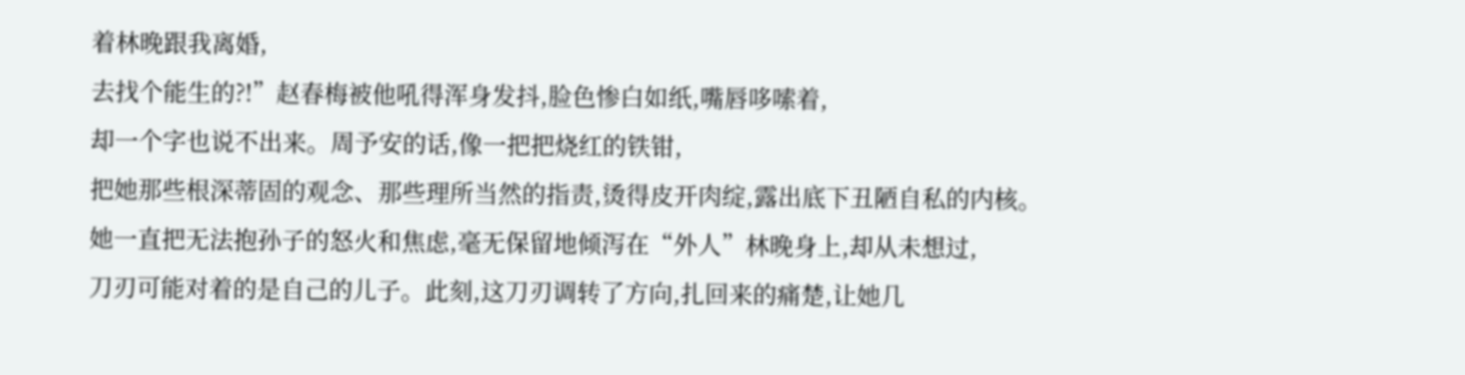着林晚跟我离婚,
去找个能生的?!”赵春梅被他吼得浑身发抖,脸色惨白如纸,嘴唇哆嗦着,
却一个字也说不出来。周予安的话,像一把把烧红的铁钳,
把她那些根深蒂固的观念、那些理所当然的指责,烫得皮开肉绽,露出底下丑陋自私的内核。
她一直把无法抱孙子的怒火和焦虑,毫无保留地倾泻在“外人”林晚身上,却从未想过,
刀刃可能对着的是自己的儿子。此刻,这刀刃调转了方向,扎回来的痛楚,让她几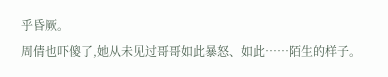乎昏厥。
周倩也吓傻了,她从未见过哥哥如此暴怒、如此……陌生的样子。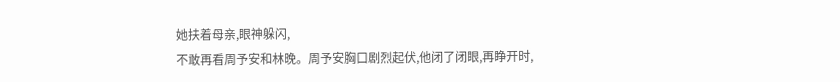她扶着母亲,眼神躲闪,
不敢再看周予安和林晚。周予安胸口剧烈起伏,他闭了闭眼,再睁开时,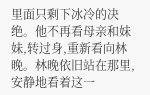里面只剩下冰冷的决绝。他不再看母亲和妹妹,转过身,重新看向林晚。林晚依旧站在那里,
安静地看着这一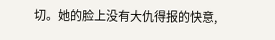切。她的脸上没有大仇得报的快意,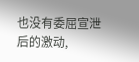也没有委屈宣泄后的激动,